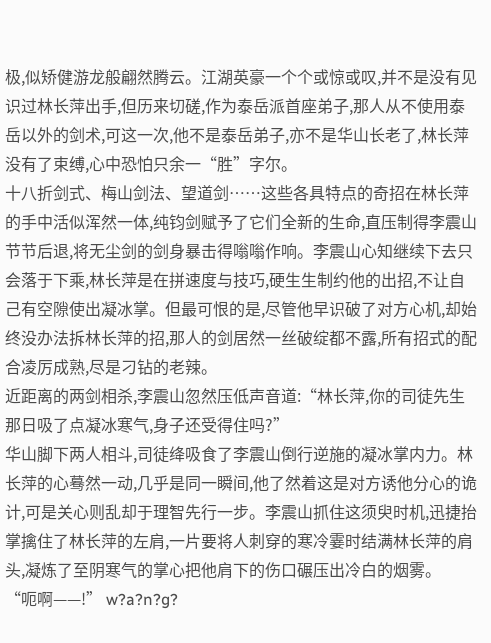极,似矫健游龙般翩然腾云。江湖英豪一个个或惊或叹,并不是没有见识过林长萍出手,但历来切磋,作为泰岳派首座弟子,那人从不使用泰岳以外的剑术,可这一次,他不是泰岳弟子,亦不是华山长老了,林长萍没有了束缚,心中恐怕只余一“胜”字尔。
十八折剑式、梅山剑法、望道剑……这些各具特点的奇招在林长萍的手中活似浑然一体,纯钧剑赋予了它们全新的生命,直压制得李震山节节后退,将无尘剑的剑身暴击得嗡嗡作响。李震山心知继续下去只会落于下乘,林长萍是在拼速度与技巧,硬生生制约他的出招,不让自己有空隙使出凝冰掌。但最可恨的是,尽管他早识破了对方心机,却始终没办法拆林长萍的招,那人的剑居然一丝破绽都不露,所有招式的配合凌厉成熟,尽是刁钻的老辣。
近距离的两剑相杀,李震山忽然压低声音道:“林长萍,你的司徒先生那日吸了点凝冰寒气,身子还受得住吗?”
华山脚下两人相斗,司徒绛吸食了李震山倒行逆施的凝冰掌内力。林长萍的心蓦然一动,几乎是同一瞬间,他了然着这是对方诱他分心的诡计,可是关心则乱却于理智先行一步。李震山抓住这须臾时机,迅捷抬掌擒住了林长萍的左肩,一片要将人刺穿的寒冷霎时结满林长萍的肩头,凝炼了至阴寒气的掌心把他肩下的伤口碾压出冷白的烟雾。
“呃啊——!” w?a?n?g?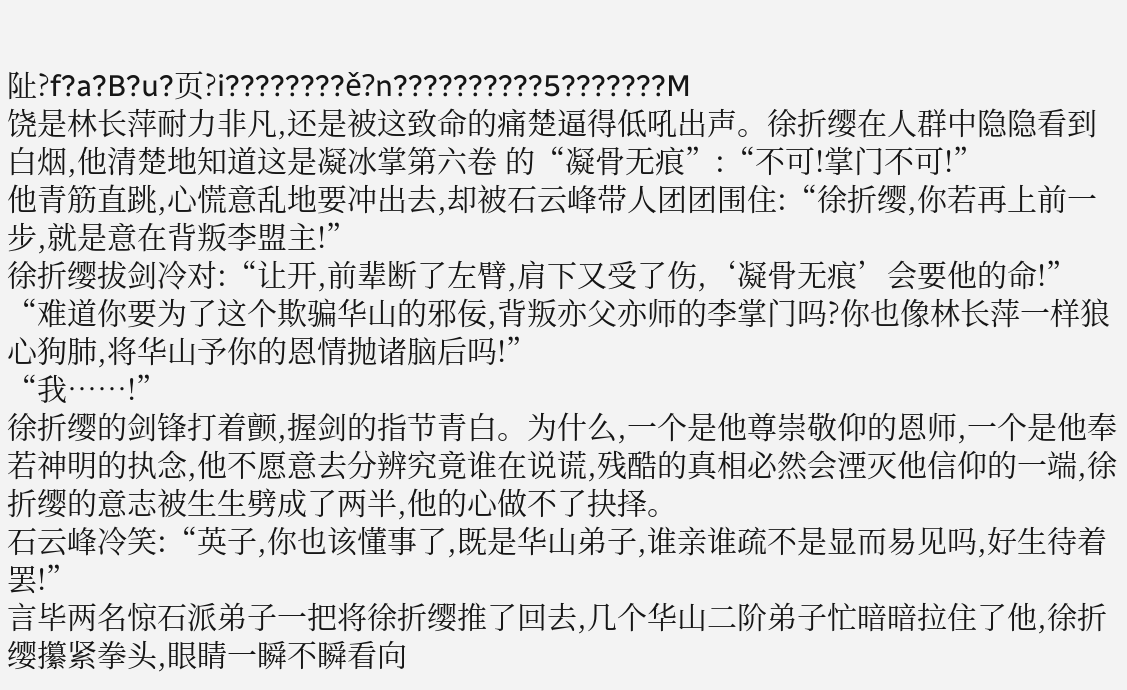阯?f?a?B?u?页?i????????ě?n??????????5???????M
饶是林长萍耐力非凡,还是被这致命的痛楚逼得低吼出声。徐折缨在人群中隐隐看到白烟,他清楚地知道这是凝冰掌第六卷 的“凝骨无痕”:“不可!掌门不可!”
他青筋直跳,心慌意乱地要冲出去,却被石云峰带人团团围住:“徐折缨,你若再上前一步,就是意在背叛李盟主!”
徐折缨拔剑冷对:“让开,前辈断了左臂,肩下又受了伤,‘凝骨无痕’会要他的命!”
“难道你要为了这个欺骗华山的邪佞,背叛亦父亦师的李掌门吗?你也像林长萍一样狼心狗肺,将华山予你的恩情抛诸脑后吗!”
“我……!”
徐折缨的剑锋打着颤,握剑的指节青白。为什么,一个是他尊崇敬仰的恩师,一个是他奉若神明的执念,他不愿意去分辨究竟谁在说谎,残酷的真相必然会湮灭他信仰的一端,徐折缨的意志被生生劈成了两半,他的心做不了抉择。
石云峰冷笑:“英子,你也该懂事了,既是华山弟子,谁亲谁疏不是显而易见吗,好生待着罢!”
言毕两名惊石派弟子一把将徐折缨推了回去,几个华山二阶弟子忙暗暗拉住了他,徐折缨攥紧拳头,眼睛一瞬不瞬看向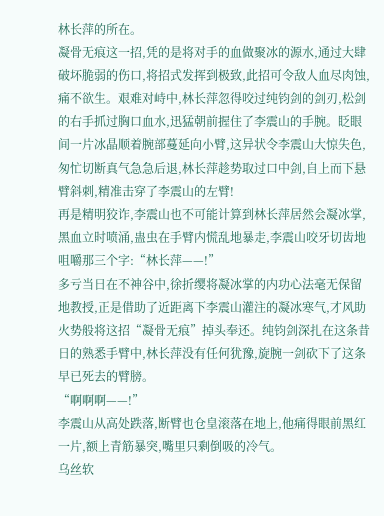林长萍的所在。
凝骨无痕这一招,凭的是将对手的血做聚冰的源水,通过大肆破坏脆弱的伤口,将招式发挥到极致,此招可令敌人血尽肉蚀,痛不欲生。艰难对峙中,林长萍忽得咬过纯钧剑的剑刃,松剑的右手抓过胸口血水,迅猛朝前握住了李震山的手腕。眨眼间一片冰晶顺着腕部蔓延向小臂,这异状令李震山大惊失色,匆忙切断真气急急后退,林长萍趁势取过口中剑,自上而下悬臂斜刺,精准击穿了李震山的左臂!
再是精明狡诈,李震山也不可能计算到林长萍居然会凝冰掌,黑血立时喷涌,蛊虫在手臂内慌乱地暴走,李震山咬牙切齿地咀嚼那三个字:“林长萍——!”
多亏当日在不神谷中,徐折缨将凝冰掌的内功心法毫无保留地教授,正是借助了近距离下李震山灌注的凝冰寒气,才风助火势般将这招“凝骨无痕”掉头奉还。纯钧剑深扎在这条昔日的熟悉手臂中,林长萍没有任何犹豫,旋腕一剑砍下了这条早已死去的臂膀。
“啊啊啊——!”
李震山从高处跌落,断臂也仓皇滚落在地上,他痛得眼前黑红一片,额上青筋暴突,嘴里只剩倒吸的冷气。
乌丝软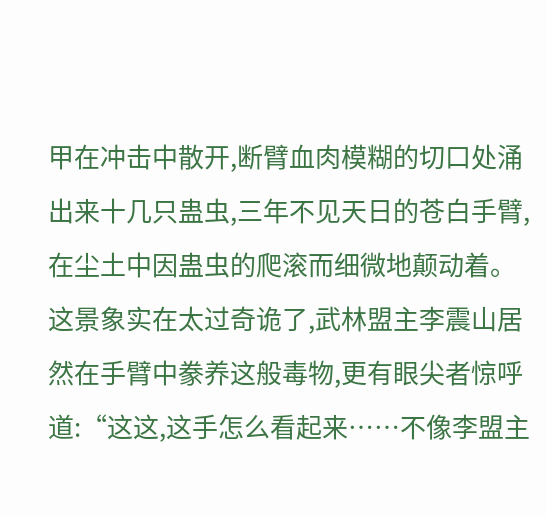甲在冲击中散开,断臂血肉模糊的切口处涌出来十几只蛊虫,三年不见天日的苍白手臂,在尘土中因蛊虫的爬滚而细微地颠动着。这景象实在太过奇诡了,武林盟主李震山居然在手臂中豢养这般毒物,更有眼尖者惊呼道:“这这,这手怎么看起来……不像李盟主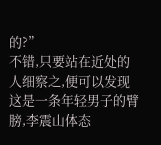的?”
不错,只要站在近处的人细察之,便可以发现这是一条年轻男子的臂膀,李震山体态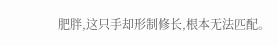肥胖,这只手却形制修长,根本无法匹配。